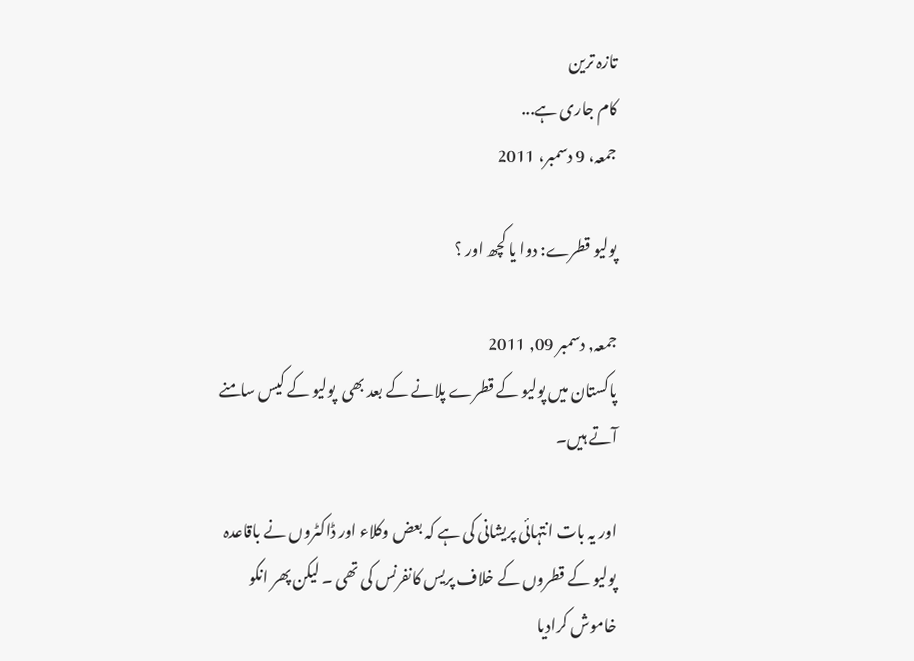تازہ ترین
کام جاری ہے...
جمعہ، 9 دسمبر، 2011

پولیو قطرے: دوا یا کچھ اور ؟

جمعہ, دسمبر 09, 2011
پاکستان میں پولیو کے قطرے پلانے کے بعد بھی  پولیو کے کیس سامنے آتے ہیں۔

اور یہ بات انتہائی پریشانی کی ہے کہ بعض وکلاء اور ڈاکٹروں نے باقاعدہ
پولیو کے قطروں کے خلاف پریس کانفرنس کی تھی ۔ لیکن پھر انکو خاموش کرادیا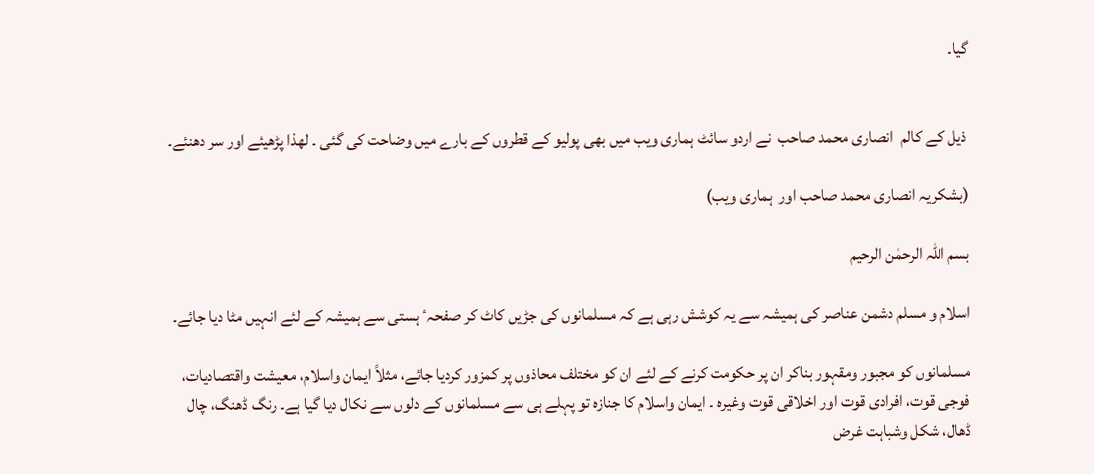گیا۔


 ذیل کے کالم  انصاری محمد صاحب  نے اردو سائٹ ہماری ویب میں بھی پولیو کے قطروں کے بارے میں وضاحت کی گئی ۔ لھذا پڑھیئے اور سر دھنئے۔

(بشکریہ انصاری محمد صاحب اور  ہماری ویب)

بسم اللہ الرحمٰن الرحیم

اسلام و مسلم دشمن عناصر کی ہمیشہ سے یہ کوشش رہی ہے کہ مسلمانوں کی جڑیں کاٹ کر صفحہٴ ہستی سے ہمیشہ کے لئے انہیں مٹا دیا جائے۔

مسلمانوں کو مجبور ومقہور بناکر ان پر حکومت کرنے کے لئے ان کو مختلف محاذوں پر کمزور کردیا جائے، مثلاً ایمان واسلام، معیشت واقتصادیات، فوجی قوت، افرادی قوت اور اخلاقی قوت وغیرہ ۔ ایمان واسلام کا جنازہ تو پہلے ہی سے مسلمانوں کے دلوں سے نکال دیا گیا ہے۔ رنگ ڈھنگ، چال ڈھال، شکل وشباہت غرض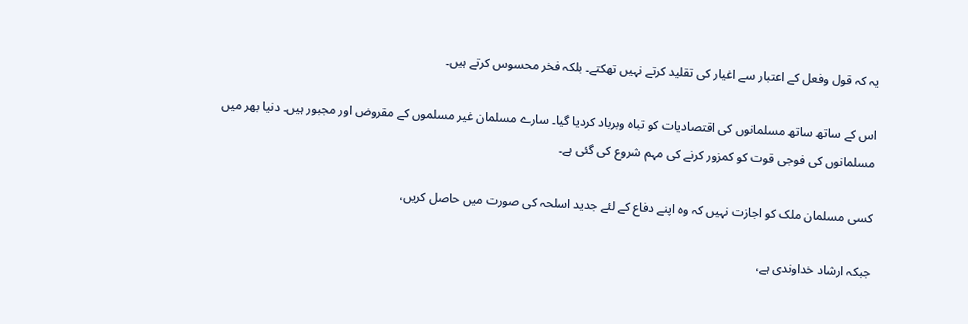یہ کہ قول وفعل کے اعتبار سے اغیار کی تقلید کرتے نہیں تھکتے۔ بلکہ فخر محسوس کرتے ہیں۔

اس کے ساتھ ساتھ مسلمانوں کی اقتصادیات کو تباہ وبرباد کردیا گیا۔ سارے مسلمان غیر مسلموں کے مقروض اور مجبور ہیں۔ دنیا بھر میں مسلمانوں کی فوجی قوت کو کمزور کرنے کی مہم شروع کی گئی ہے۔

کسی مسلمان ملک کو اجازت نہیں کہ وہ اپنے دفاع کے لئے جدید اسلحہ کی صورت میں حاصل کریں،

جبکہ ارشاد خداوندی ہے،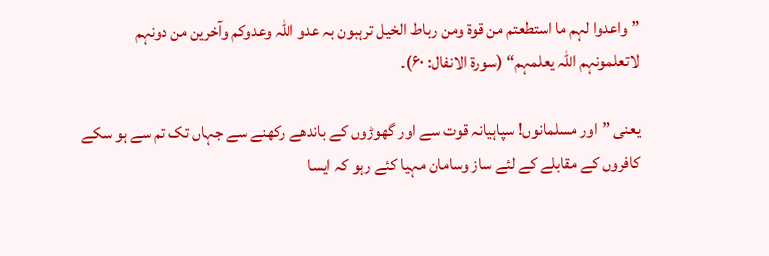”واعدوا لہم ما استطعتم من قوة ومن رباط الخیل ترہبون بہ عدو اللہ وعدوکم وآخرین من دونہم لاتعلمونہم اللہ یعلمہم“ (سورۃ الانفال: ۶۰)۔

یعنی ”اور مسلمانوں! سپاہیانہ قوت سے اور گھوڑوں کے باندھے رکھنے سے جہاں تک تم سے ہو سکے کافروں کے مقابلے کے لئے ساز وسامان مہیا کئے رہو کہ ایسا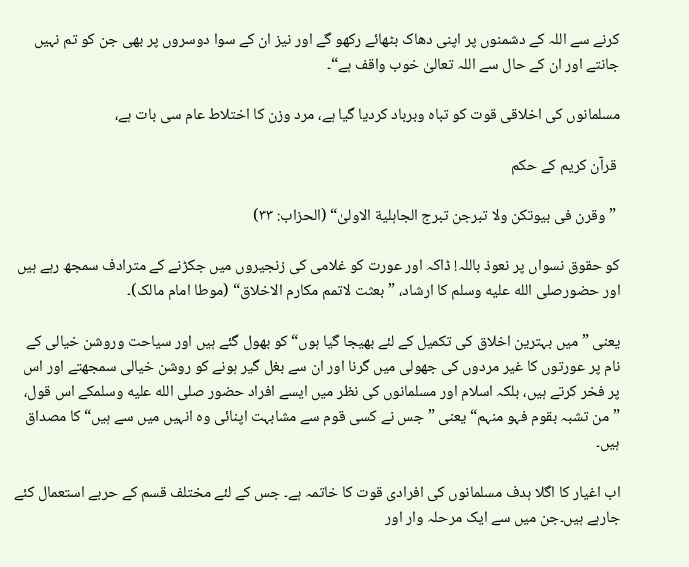کرنے سے اللہ کے دشمنوں پر اپنی دھاک بٹھائے رکھو گے اور نیز ان کے سوا دوسروں پر بھی جن کو تم نہیں جانتے اور ان کے حال سے اللہ تعالیٰ خوب واقف ہے“۔

مسلمانوں کی اخلاقی قوت کو تباہ وبرباد کردیا گیا ہے، مرد وزن کا اختلاط عام سی بات ہے،

 قرآن کریم کے حکم

 ”وقرن فی بیوتکن ولا تبرجن تبرج الجاہلیة الاولیٰ“ (الحزاب: ۳۳)

کو حقوق نسواں پر نعوذ باللہ! ڈاکہ اور عورت کو غلامی کی زنجیروں میں جکڑنے کے مترادف سمجھ رہے ہیں اور حضورصلى الله عليه وسلم کا ارشاد، ”بعثت لاتمم مکارم الاخلاق“ (موطا امام مالک)۔

یعنی ”میں بہترین اخلاق کی تکمیل کے لئے بھیجا گیا ہوں“ کو بھول گئے ہیں اور سیاحت وروشن خیالی کے نام پر عورتوں کا غیر مردوں کی جھولی میں گرنا اور ان سے بغل گیر ہونے کو روشن خیالی سمجھتے اور اس پر فخر کرتے ہیں، بلکہ اسلام اور مسلمانوں کی نظر میں ایسے افراد حضور صلى الله عليه وسلمکے اس قول، ”من تشبہ بقوم فہو منہم“ یعنی ”جس نے کسی قوم سے مشابہت اپنائی وہ انہیں میں سے ہیں“ کا مصداق ہیں۔

اب اغیار کا اگلا ہدف مسلمانوں کی افرادی قوت کا خاتمہ ہے۔ جس کے لئے مختلف قسم کے حربے استعمال کئے جارہے ہیں۔جن میں سے ایک مرحلہ وار اور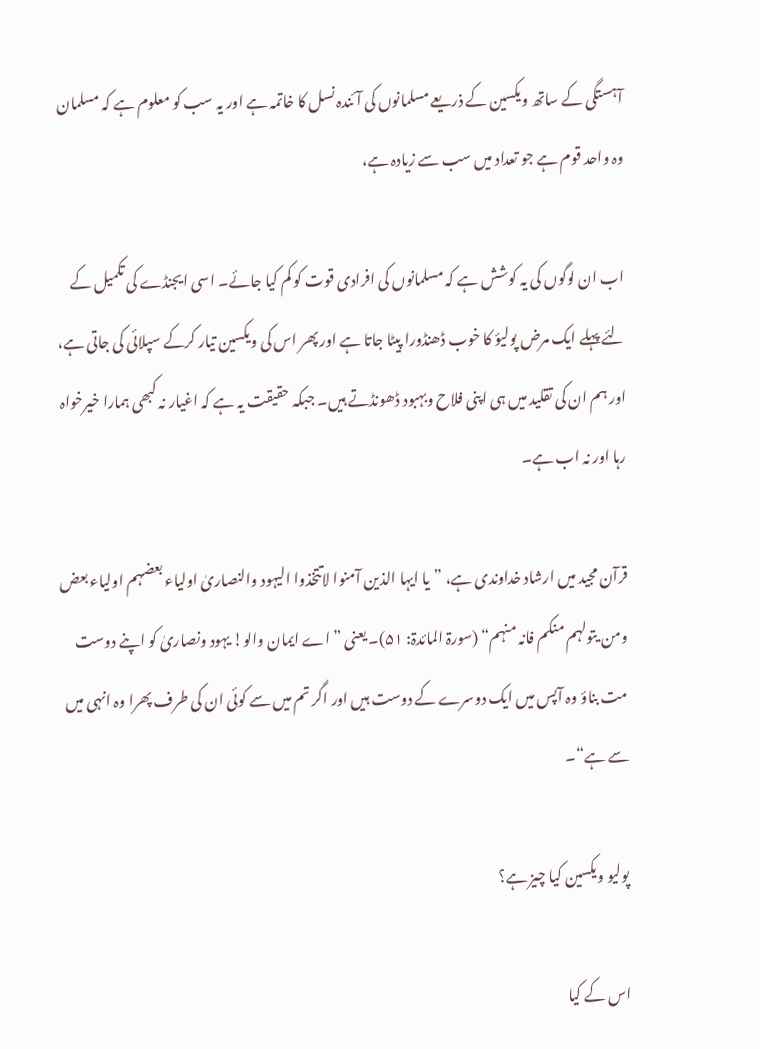آہستگی کے ساتھ ویکسین کے ذریعے مسلمانوں کی آئندہ نسل کا خاتمہ ہے اور یہ سب کو معلوم ہے کہ مسلمان وہ واحد قوم ہے جو تعداد میں سب سے زیادہ ہے،

اب ان لوگوں کی یہ کوشش ہے کہ مسلمانوں کی افرادی قوت کو کم کیا جائے۔ اسی ایجنڈے کی تکمیل کے لئے پہلے ایک مرض پولیؤ کا خوب ڈھنڈورا پیٹا جاتا ہے اور پھر اس کی ویکسین تیار کرکے سپلائی کی جاتی ہے، اور ہم ان کی تقلید میں ہی اپنی فلاح وبہبود ڈھونڈتے ہیں۔ جبکہ حقیقت یہ ہے کہ اغیار نہ کبھی ہمارا خیرخواہ رہا اور نہ اب ہے۔

قرآن مجید میں ارشاد خداوندی ہے، ”یا ایہا الذین آمنوا لاتتخذوا الیہود والنصاریٰ اولیاء بعضہم اولیاء بعض ومن یتولہم منکم فانہ منہم“ (سورۃ المائدۃ: ۵۱)۔ یعنی ”اے ایمان والو! یہود ونصاریٰ کو اپنے دوست مت بناؤ وہ آپس میں ایک دوسرے کے دوست ہیں اور اگر تم میں سے کوئی ان کی طرف پھرا وہ انہی میں سے ہے“۔

پولیو ویکسین کیا چیز ہے؟

اس کے کیا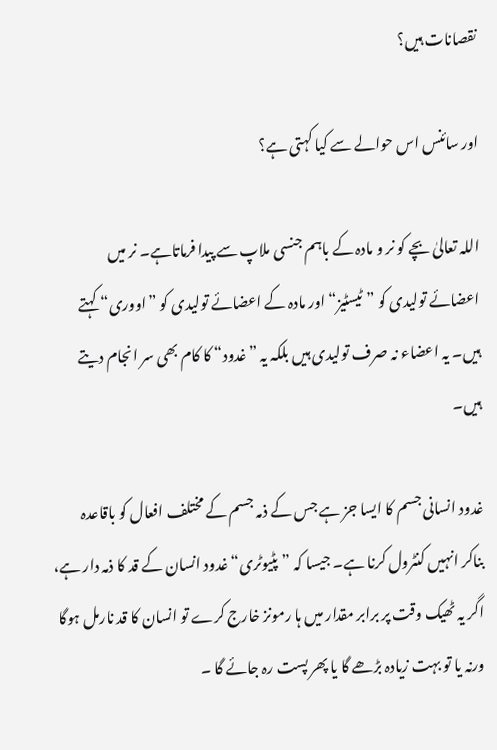نقصانات ہیں؟

اور سائنس اس حوالے سے کیا کہتی ہے؟

اللہ تعالیٰ بچے کو نر و مادہ کے باہم جنسی ملاپ سے پیدا فرماتاہے۔ نر میں اعضائے تولیدی کو ”ٹیسٹیز“ اور مادہ کے اعضائے تولیدی کو ”اووری“ کہتے ہیں۔ یہ اعضاء نہ صرف تولیدی ہیں بلکہ یہ ”غدود“ کا کام بھی سر انجام دیتے ہیں۔

غدود انسانی جسم کا ایسا جز ہے جس کے ذمہ جسم کے مختلف افعال کو باقاعدہ بناکر انہیں کنٹرول کرنا ہے۔ جیسا کہ ”پٹیوٹری“ غدود انسان کے قد کا ذمہ دار ہے، اگر یہ ٹھیک وقت پر برابر مقدار میں ہا رمونز خارج کرے تو انسان کا قد نارمل ہوگا ورنہ یا تو بہت زیادہ بڑھے گا یا پھر پست رہ جائے گا ۔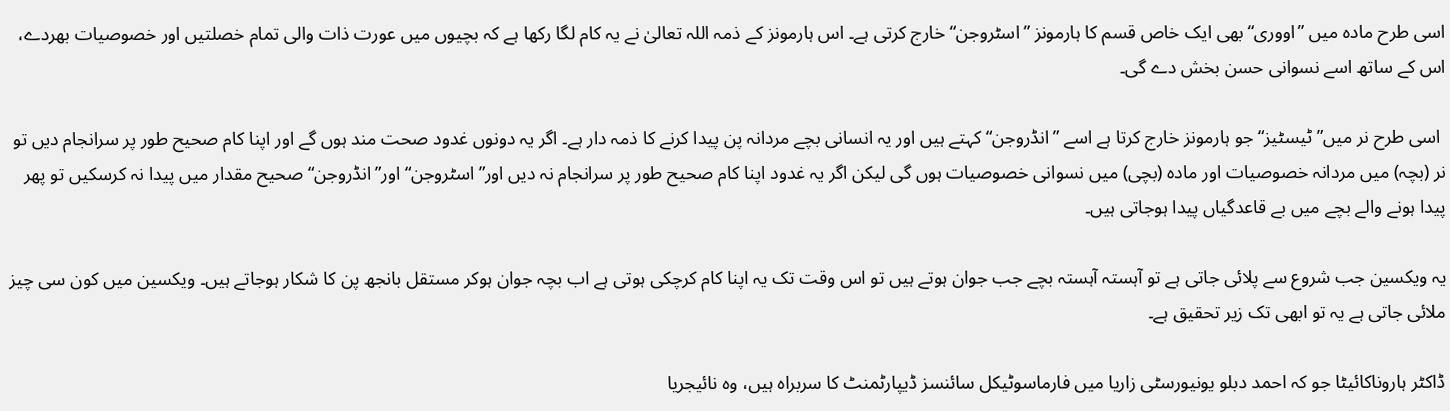اسی طرح مادہ میں ”اووری“ بھی ایک خاص قسم کا ہارمونز ”اسٹروجن“ خارج کرتی ہے۔ اس ہارمونز کے ذمہ اللہ تعالیٰ نے یہ کام لگا رکھا ہے کہ بچیوں میں عورت ذات والی تمام خصلتیں اور خصوصیات بھردے، اس کے ساتھ اسے نسوانی حسن بخش دے گی۔

 اسی طرح نر میں” ٹیسٹیز“ جو ہارمونز خارج کرتا ہے اسے ”انڈروجن“ کہتے ہیں اور یہ انسانی بچے مردانہ پن پیدا کرنے کا ذمہ دار ہے۔ اگر یہ دونوں غدود صحت مند ہوں گے اور اپنا کام صحیح طور پر سرانجام دیں تو نر (بچہ) میں مردانہ خصوصیات اور مادہ (بچی) میں نسوانی خصوصیات ہوں گی لیکن اگر یہ غدود اپنا کام صحیح طور پر سرانجام نہ دیں اور”اسٹروجن“ اور”انڈروجن“ صحیح مقدار میں پیدا نہ کرسکیں تو پھر پیدا ہونے والے بچے میں بے قاعدگیاں پیدا ہوجاتی ہیں۔

یہ ویکسین جب شروع سے پلائی جاتی ہے تو آہستہ آہستہ بچے جب جوان ہوتے ہیں تو اس وقت تک یہ اپنا کام کرچکی ہوتی ہے اب بچہ جوان ہوکر مستقل بانجھ پن کا شکار ہوجاتے ہیں۔ ویکسین میں کون سی چیز ملائی جاتی ہے یہ تو ابھی تک زیر تحقیق ہے۔

ڈاکٹر ہاروناکائیٹا جو کہ احمد دبلو یونیورسٹی زاریا میں فارماسوٹیکل سائنسز ڈیپارٹمنٹ کا سربراہ ہیں، وہ نائیجریا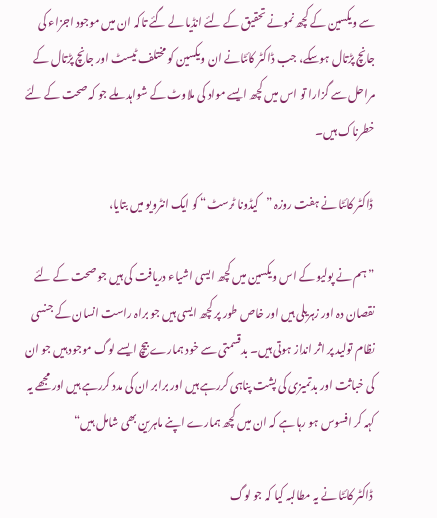سے ویکسین کے کچھ نمونے تحقیق کے لئے انڈیا لے گئے تاکہ ان میں موجود اجزاء کی جانچ پڑتال ہوسکے، جب ڈاکٹر کائٹانے ان ویکسین کو مختلف ٹیسٹ اور جانچ پڑتال کے مراحل سے گزارا تو اس میں کچھ ایسے مواد کی ملاوٹ کے شواہد ملے جو کہ صحت کے لئے خطرناک ہیں۔

 ڈاکٹر کائٹا نے ہفت روزہ ”کیڈونا ٹرسٹ“ کو ایک انٹرویو میں بتایا،

”ہم نے پولیو کے اس ویکسین میں کچھ ایسی اشیاء دریافت کی ہیں جو صحت کے لئے نقصان دہ اور زہریلی ہیں اور خاص طور پر کچھ ایسی ہیں جو براہ راست انسان کے جنسی نظام تولید پر اثر انداز ہوتی ہیں۔ بدقسمتی سے خود ہمارے بیچ ایسے لوگ موجود ہیں جو ان کی خباثت اور بدتمیزی کی پشت پناہی کررہے ہیں اور برابر ان کی مدد کررہے ہیں اور مجھے یہ کہہ کر افسوس ہو رہا ہے کہ ان میں کچھ ہمارے اپنے ماہرین بھی شامل ہیں“

 ڈاکٹر کائٹا نے یہ مطالبہ کیا کہ جو لوگ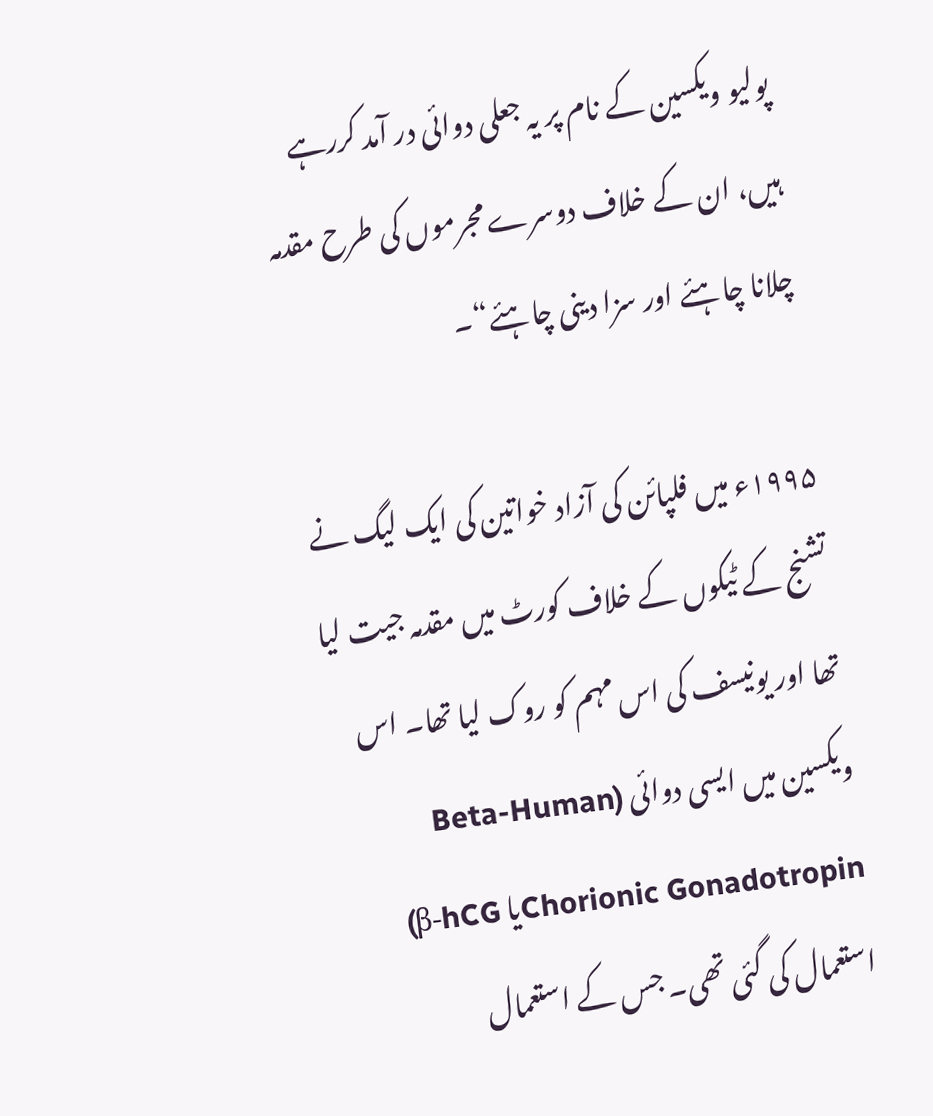پولیو ویکسین کے نام پر یہ جعلی دوائی در آمد کررہے ہیں، ان کے خلاف دوسرے مجرموں کی طرح مقدمہ چلانا چاہئے اور سزا دینی چاہئے“۔

۱۹۹۵ء میں فلپائن کی آزاد خواتین کی ایک لیگ نے تشنج کے ٹیکوں کے خلاف کورٹ میں مقدمہ جیت لیا تھا اور یونیسف کی اس مہم کو روک لیا تھا۔ اس ویکسین میں ایسی دوائی (Beta-Human Chorionic Gonadotropinیا β-hCG) استعمال کی گئی تھی۔ جس کے استعمال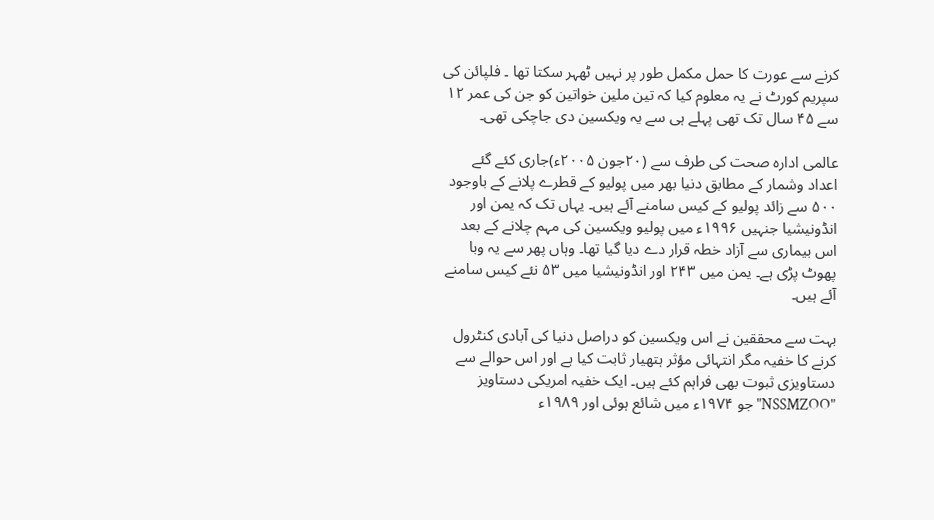کرنے سے عورت کا حمل مکمل طور پر نہیں ٹھہر سکتا تھا ۔ فلپائن کی سپریم کورٹ نے یہ معلوم کیا کہ تین ملین خواتین کو جن کی عمر ۱۲ سے ۴۵ سال تک تھی پہلے ہی سے یہ ویکسین دی جاچکی تھی۔

عالمی ادارہ صحت کی طرف سے (۲۰جون ۲۰۰۵ء)جاری کئے گئے اعداد وشمار کے مطابق دنیا بھر میں پولیو کے قطرے پلانے کے باوجود ۵۰۰ سے زائد پولیو کے کیس سامنے آئے ہیں۔ یہاں تک کہ یمن اور انڈونیشیا جنہیں ۱۹۹۶ء میں پولیو ویکسین کی مہم چلانے کے بعد اس بیماری سے آزاد خطہ قرار دے دیا گیا تھا۔ وہاں پھر سے یہ وبا پھوٹ پڑی ہے۔ یمن میں ۲۴۳ اور انڈونیشیا میں ۵۳ نئے کیس سامنے آئے ہیں۔

بہت سے محققین نے اس ویکسین کو دراصل دنیا کی آبادی کنٹرول کرنے کا خفیہ مگر انتہائی مؤثر ہتھیار ثابت کیا ہے اور اس حوالے سے دستاویزی ثبوت بھی فراہم کئے ہیں۔ ایک خفیہ امریکی دستاویز "NSSMZOO" جو ۱۹۷۴ء میں شائع ہوئی اور ۱۹۸۹ء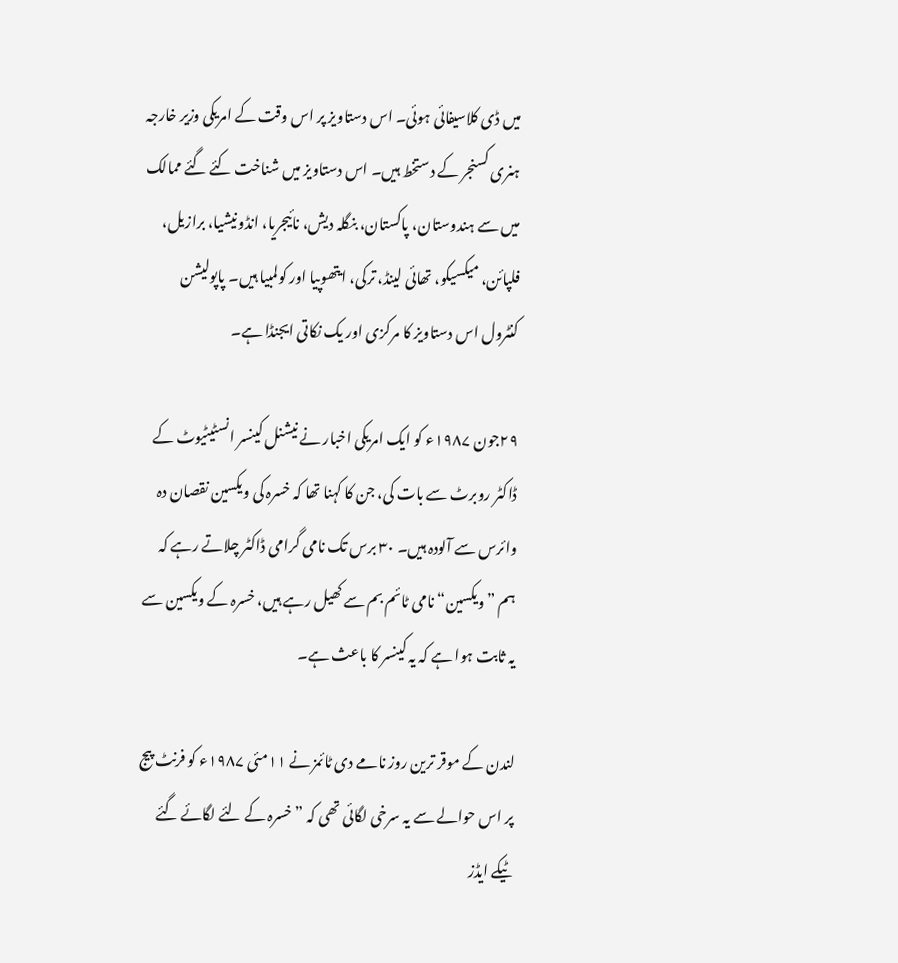میں ڈی کلاسیفائی ہوئی۔ اس دستاویز پر اس وقت کے امریکی وزیر خارجہ ہنری کسنجر کے دستخط ہیں۔ اس دستاویز میں شناخت کئے گئے ممالک میں سے ہندوستان، پاکستان، بنگلہ دیش، نائیجریا، انڈونیشیا، برازیل، فلپائن، میکسیکو، تھائی لینڈ، ترکی، ایتھوپیا اور کولمبیا ہیں۔ پاپولیشن کنٹرول اس دستاویز کا مرکزی اور یک نکاتی ایجنڈا ہے۔

۲۹جون ۱۹۸۷ء کو ایک امریکی اخبار نے نیشنل کینسر انسٹیٹیوٹ کے ڈاکٹر روبرٹ سے بات کی، جن کا کہنا تھا کہ خسرہ کی ویکسین نقصان دہ وائرس سے آلودہ ہیں۔ ۳۰ برس تک نامی گرامی ڈاکٹر چلاتے رہے کہ ہم ”ویکسین“ نامی ٹائم بم سے کھیل رہے ہیں، خسرہ کے ویکسین سے یہ ثابت ہوا ہے کہ یہ کینسر کا باعث ہے۔

لندن کے موقر ترین روز نامے دی ٹائمز نے ۱۱مئی ۱۹۸۷ء کو فرنٹ پیج پر اس حوالے سے یہ سرخی لگائی تھی کہ ”خسرہ کے لئے لگائے گئے ٹیکے ایڈز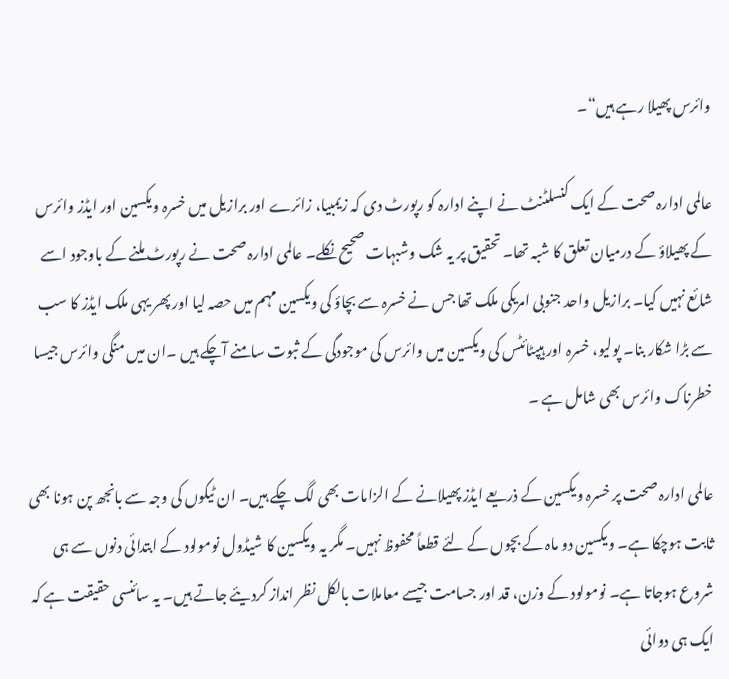وائرس پھیلا رہے ہیں“۔

عالمی ادارہ صحت کے ایک کنسلٹنٹ نے اپنے ادارہ کو رپورٹ دی کہ زیمبیا، زائرے اور برازیل میں خسرہ ویکسین اور ایڈز وائرس کے پھیلاؤ کے درمیان تعلق کا شبہ تھا۔ تحقیق پر یہ شک وشبہات صحیح نکلے۔ عالمی ادارہ صحت نے رپورٹ ملنے کے باوجود اسے شائع نہیں کیا۔ برازیل واحد جنوبی امریکی ملک تھا جس نے خسرہ سے بچاؤ کی ویکسین مہم میں حصہ لیا اور پھر یہی ملک ایڈز کا سب سے بڑا شکار بنا۔ پولیو، خسرہ اور ہیپٹائٹس کی ویکسین میں وائرس کی موجودگی کے ثبوت سامنے آچکے ہیں ۔ان میں منگی وائرس جیسا خطرناک وائرس بھی شامل ہے ۔

عالمی ادارہ صحت پر خسرہ ویکسین کے ذریعے ایڈز پھیلانے کے الزامات بھی لگ چکے ہیں۔ ان ٹیکوں کی وجہ سے بانجھ پن ہونا بھی ثابت ہوچکا ہے۔ ویکسین دو ماہ کے بچوں کے لئے قطعاً محفوظ نہیں۔ مگر یہ ویکسین کا شیڈول نومولود کے ابتدائی دنوں سے ہی شروع ہوجاتا ہے۔ نومولود کے وزن، قد اور جسامت جیسے معاملات بالکل نظر انداز کردیئے جاتے ہیں۔ یہ سائنسی حقیقت ہے کہ ایک ہی دوائی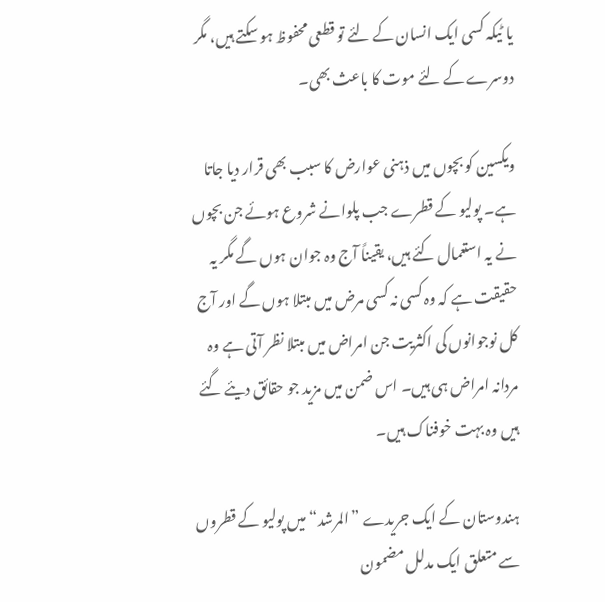یا ٹیکہ کسی ایک انسان کے لئے تو قطعی محفوظ ہو سکتے ہیں، مگر دوسرے کے لئے موت کا باعث بھی۔

ویکسین کو بچوں میں ذہنی عوارض کا سبب بھی قرار دیا جاتا ہے۔ پولیو کے قطرے جب پلوانے شروع ہوئے جن بچوں نے یہ استعمال کئے ہیں، یقیناً آج وہ جوان ہوں گے مگر یہ حقیقت ہے کہ وہ کسی نہ کسی مرض میں مبتلا ہوں گے اور آج کل نوجوانوں کی اکثریت جن امراض میں مبتلا نظر آتی ہے وہ مردانہ امراض ہی ہیں۔ اس ضمن میں مزید جو حقائق دیئے گئے ہیں وہ بہت خوفناک ہیں۔

ہندوستان کے ایک جریدے ”المرشد“ میں پولیو کے قطروں سے متعلق ایک مدلل مضمون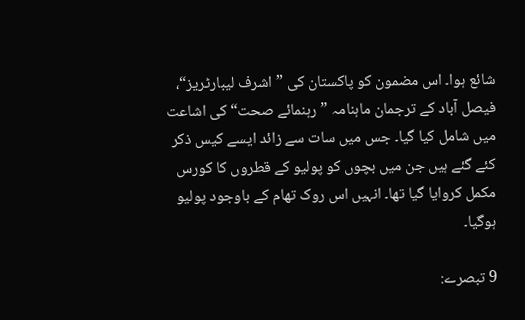شائع ہوا۔ اس مضمون کو پاکستان کی ”اشرف لیبارٹریز“، فیصل آباد کے ترجمان ماہنامہ ”رہنمائے صحت“ کی اشاعت میں شامل کیا گیا۔ جس میں سات سے زائد ایسے کیس ذکر کئے گئے ہیں جن میں بچوں کو پولیو کے قطروں کا کورس مکمل کروایا گیا تھا۔ انہیں اس روک تھام کے باوجود پولیو ہوگیا۔

9 تبصرے: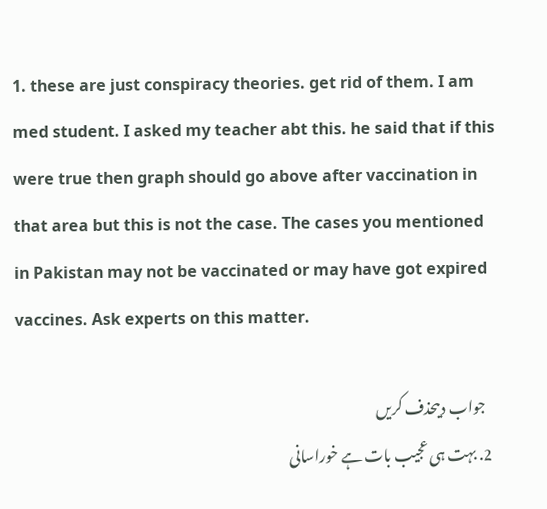1. these are just conspiracy theories. get rid of them. I am med student. I asked my teacher abt this. he said that if this were true then graph should go above after vaccination in that area but this is not the case. The cases you mentioned in Pakistan may not be vaccinated or may have got expired vaccines. Ask experts on this matter.

    جواب دیںحذف کریں
  2. بہت ہی عجیب بات ہے خوراسانی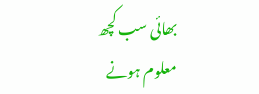بھائی سب کچھ معلوم ہونے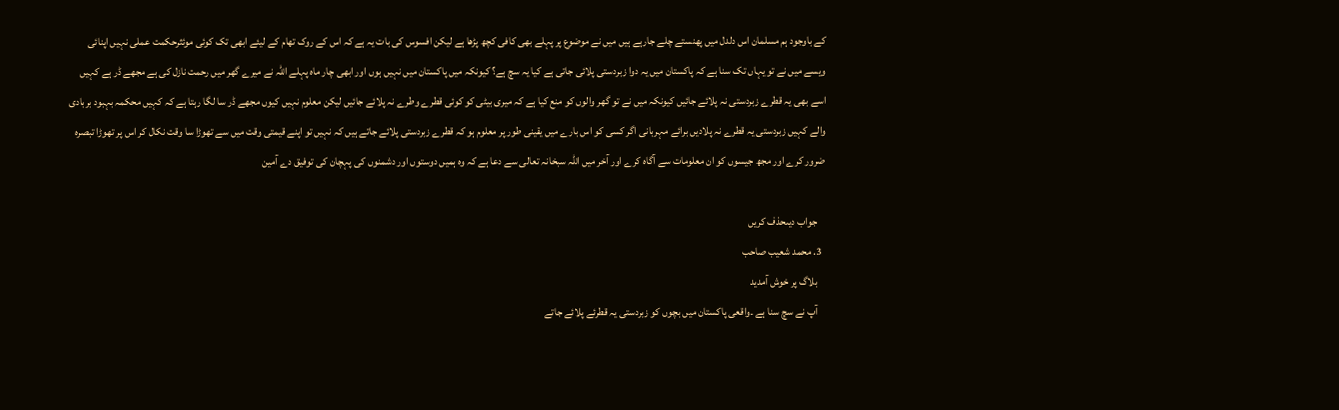کے باوجود ہم مسلمان اس دلدل میں پھنستے چلے جارہے ہیں میں نے موضوع پر پہلے بھی کافی کچھ پڑھا ہے لیکن افسوس کی بات یہ ہے کہ اس کے روک تھام کے لیئے ابھی تک کوئی موئثرحکمت عملی نہیں اپنائی ویسے میں نے تو یہاں تک سنا ہے کہ پاکستان میں یہ دوا زبردستی پلائی جاتی ہے کیا یہ سچ ہے؟ کیونکہ میں پاکستان میں نہیں ہوں اور ابھی چار ماہ پہلے اللہ نے میرے گھر میں رحمت نازل کی ہے مجھے ڈر ہے کہیں اسے بھی یہ قطرے زبردستی نہ پلائے جائيں کیونکہ میں نے تو گھر والوں کو منع کیا ہے کہ میری بیٹی کو کوئی قطرے وطرے نہ پلائے جائيں لیکن معلوم نہیں کیوں مجھے ڈر سا لگا رہتا ہے کہ کہیں محکمہ بہبود بربادی والے کہیں زبردستی یہ قطرے نہ پلادیں برائے مہربانی اگر کسی کو اس بارے میں یقینی طور پر معلوم ہو کہ قطرے زبردستی پلائے جاتے ہیں کہ نہیں تو اپنے قیمتی وقت میں سے تھوڑا سا وقت نکال کر اس پر تھوڑا تبصرہ ضرور کرے اور مجھ جیسوں کو ان معلومات سے آگاہ کرے اور آخر میں اللہ سبخانہ تعالی سے دعا ہے کہ وہ ہمیں دوستوں اور دشمنوں کی پہچان کی توفیق دے آمین

    جواب دیںحذف کریں
  3. محمد شعیب صاحب
    بلاگ پر خوش آمدید
    آپ نے سچ سنا ہے ۔واقعی پاکستان میں بچوں کو زبردستی یہ قطرئے پلائے جاتے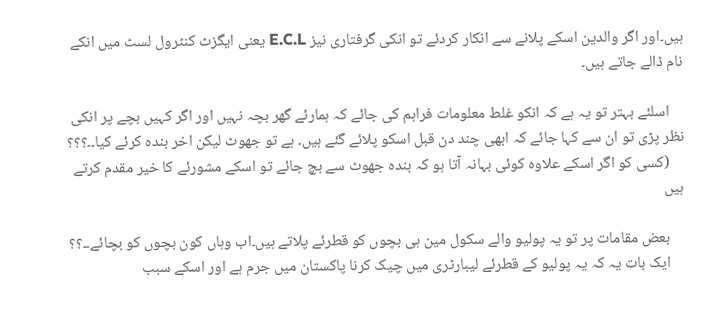ہیں۔اور اگر والدین اسکے پلانے سے انکار کردئے تو انکی گرفتاری نیز E.C.L یعنی ایگزٹ کنٹرول لسٹ میں انکے نام ڈالے جاتے ہیں۔

    اسلئے بہتر تو یہ ہے کہ انکو غلط معلومات فراہم کی جائے کہ ہمارئے گھر بچہ نہیں اور اگر کہیں بچے پر انکی نظر پڑی تو ان سے کہا جائے کہ ابھی چند دن قبل اسکو پلائے گئے ہیں۔ ہے تو جھوٹ لیکن اخر بندہ کرئے کیا۔۔؟؟؟
    (کسی کو اگر اسکے علاوہ کوئی بہانہ آتا ہو کہ بندہ جھوٹ سے بچ جائے تو اسکے مشورئے کا خیر مقدم کرتے ہیں

    بعض مقامات پر تو یہ پولیو والے سکول مین ہی بچوں کو قطرئے پلاتے ہیں۔اب وہاں کون بچوں کو بچائے۔۔؟؟
    ایک بات یہ کہ یہ پولیو کے قطرئے لیبارٹری میں چیک کرنا پاکستان میں جرم ہے اور اسکے سبب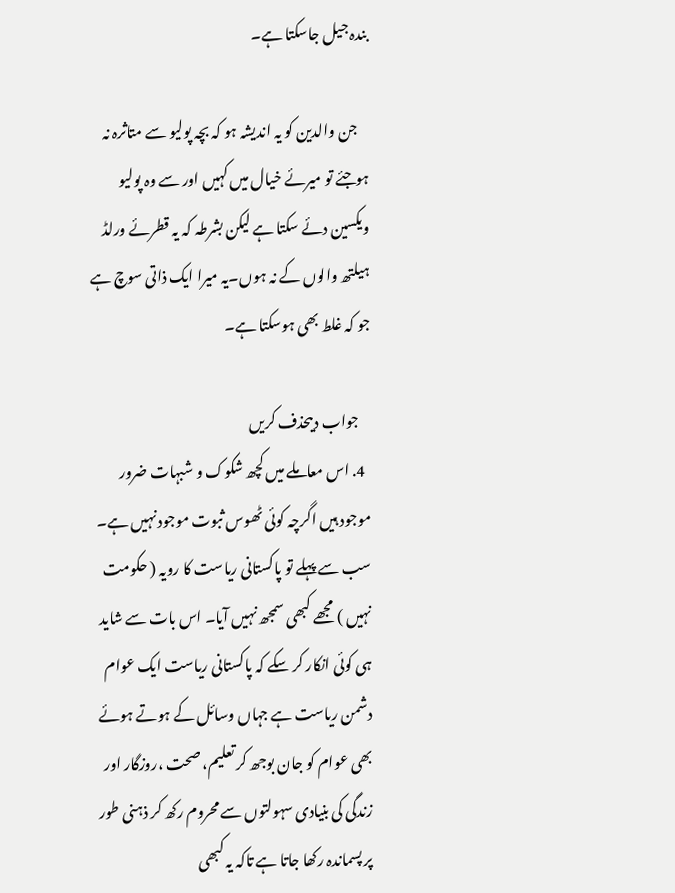بندہ جیل جاسکتا ہے۔

    جن والدین کو یہ اندیشہ ہو کہ بچہ پولیو سے متاثرہ نہ ہوجئے تو میرئے خیال میں کہیں اور سے وہ پولیو ویکسین دئے سکتا ہے لیکن بشرطہ کہ یہ قطرئے ورلڈ ہیلتھ والوں کے نہ ہوں۔یہ میرا ایک ذاتی سوچ ہے جو کہ غلط بھی ہوسکتا ہے۔

    جواب دیںحذف کریں
  4. اس معاملے میں کچھ شکوک و شبہات ضرور موجود ہیں اگرچہ کوئی ٹھوس ثبوت موجود نہیں ہے۔ سب سے پہلے تو پاکستانی ریاست کا رویہ ( حکومت نہیں ) مجھے کبھی سمجھ نہیں آیا۔ اس بات سے شاید ہی کوئی انکار کر سکے کہ پاکستانی ریاست ایک عوام دشمن ریاست ہے جہاں وسائل کے ہوتے ہوئے بھی عوام کو جان بوجھ کر تعلیم، صحت ،روزگار اور زندگی کی بنیادی سہولتوں سے محروم رکھ کر ذہنی طور پر پسماندہ رکھا جاتا ہے تاکہ یہ کبھی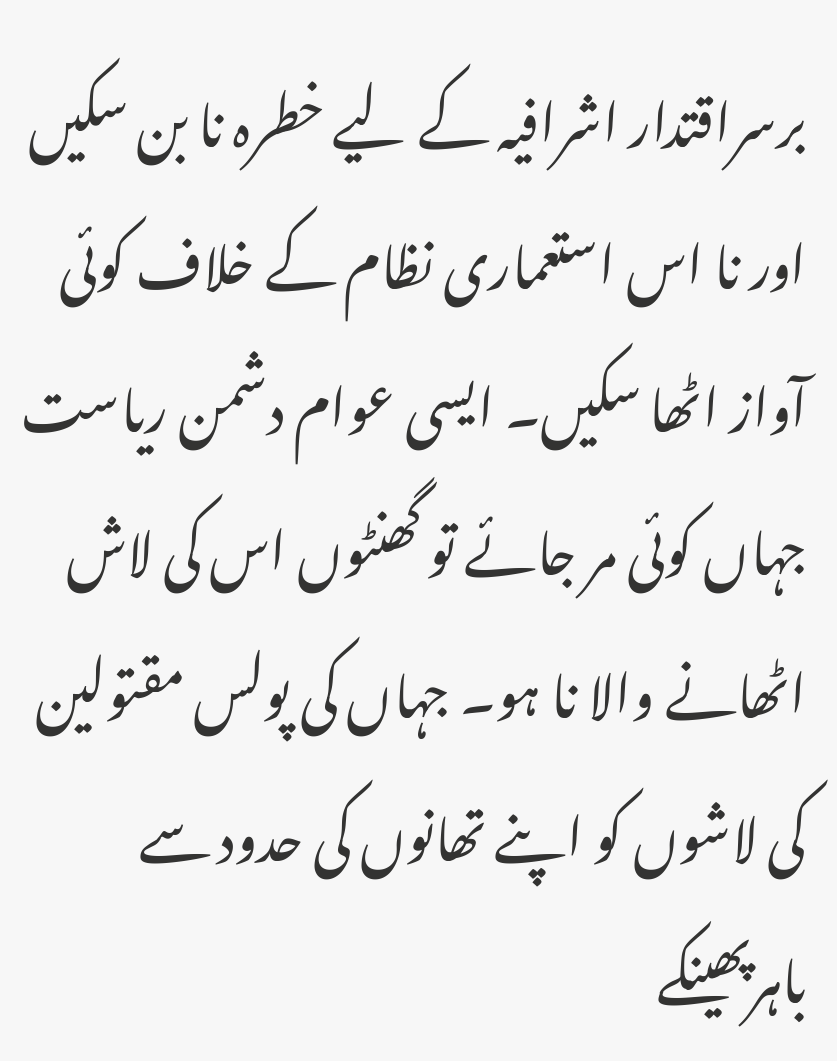برسراقتدار اشرافیہ کے لیے خطرہ نا بن سکیں اور نا اس استعماری نظام کے خلاف کوئی آواز اٹھا سکیں۔ ایسی عوام دشمن ریاست جہاں کوئی مر جائے تو گھنٹوں اس کی لاش اٹھانے والا نا ہو۔ جہاں کی پولس مقتولین کی لاشوں کو اپنے تھانوں کی حدود سے باہرپھینکے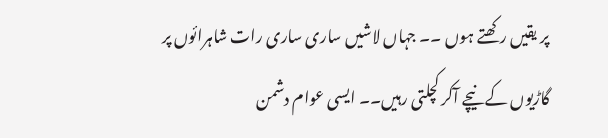پر یقیں رکھتے ہوں ۔۔ جہاں لاشیں ساری ساری رات شاہرائوں پر گاڑیوں کے نیچے آکر کچلتی رہیں۔۔ ایسی عوام دشمن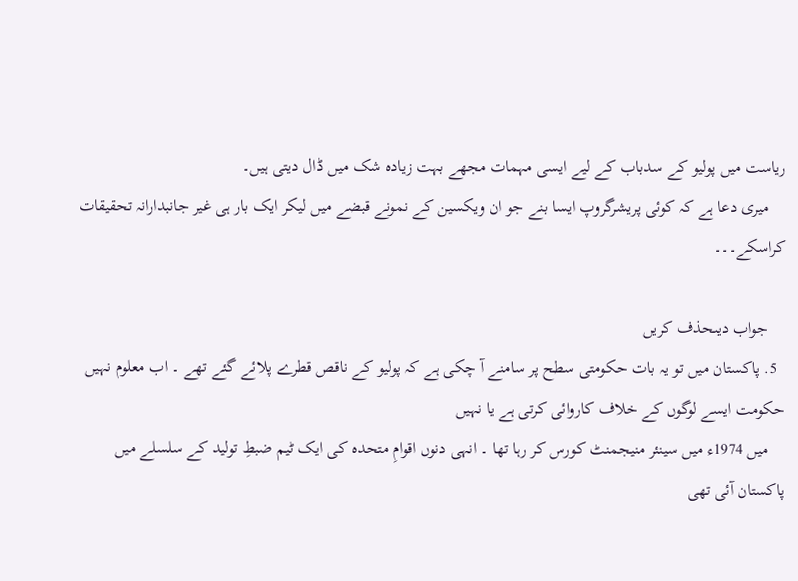ریاست میں پولیو کے سدباب کے لیے ایسی مہمات مجھے بہت زیادہ شک میں ڈال دیتی ہیں۔
    میری دعا ہے کہ کوئی پریشرگروپ ایسا بنے جو ان ویکسین کے نمونے قبضے میں لیکر ایک بار ہی غیر جانبدارانہ تحقیقات کراسکے۔۔۔

    جواب دیںحذف کریں
  5. پاکستان ميں تو يہ بات حکومتی سطح پر سامنے آ چکی ہے کہ پوليو کے ناقص قطرے پلائے گئے تھے ۔ اب معلوم نہيں حکومت ايسے لوگوں کے خلاف کاروائی کرتی ہے يا نہيں
    ميں 1974ء ميں سينئر منيجمنٹ کورس کر رہا تھا ۔ انہی دنوں اقوامِ متحدہ کی ايک ٹيم ضبطِ توليد کے سلسلے ميں پاکستان آئی تھی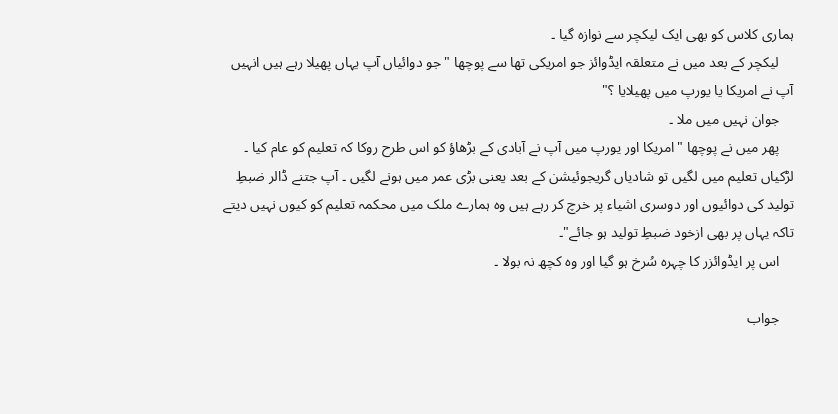ہماری کلاس کو بھی ايک ليکچر سے نوازہ گيا ۔
    ليکچر کے بعد ميں نے متعلقہ ايڈوائز جو امريکی تھا سے پوچھا " جو دوائياں آپ يہاں پھيلا رہے ہيں انہيں آپ نے امريکا يا يورپ ميں پھيلايا ؟"
    جوان نہيں ميں ملا ۔
    پھر ميں نے پوچھا "امريکا اور يورپ ميں آپ نے آبادی کے بڑھاؤ کو اس طرح روکا کہ تعليم کو عام کيا ۔ لڑکياں تعليم ميں لگيں تو شادياں گريجوئيشن کے بعد يعنی بڑی عمر ميں ہونے لگيں ۔ آپ جتنے ڈالر ضبطِ توليد کی دوائيوں اور دوسری اشياء پر خرچ کر رہے ہيں وہ ہمارے ملک ميں محکمہ تعليم کو کيوں نہيں ديتے تاکہ يہاں پر بھی ازخود ضبطِ توليد ہو جائے"۔
    اس پر ايڈوائزر کا چہرہ سُرخ ہو گيا اور وہ کچھ نہ بولا ۔

    جواب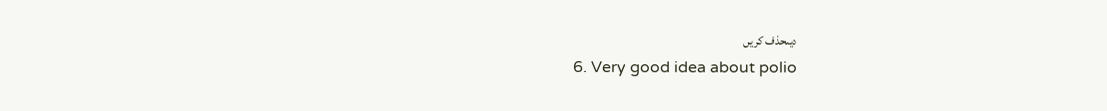دیںحذف کریں
  6. Very good idea about polio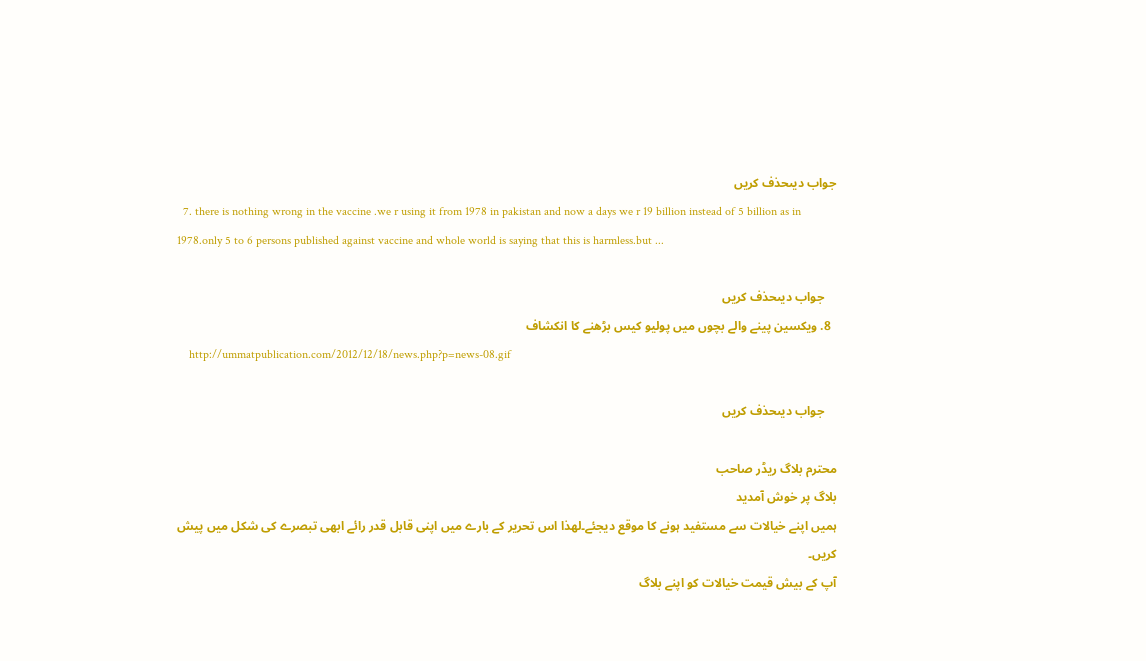جواب دیںحذف کریں
  7. there is nothing wrong in the vaccine .we r using it from 1978 in pakistan and now a days we r 19 billion instead of 5 billion as in 1978.only 5 to 6 persons published against vaccine and whole world is saying that this is harmless.but ...

    جواب دیںحذف کریں
  8. ویکسین پینے والے بچوں میں پولیو کیس بڑھنے کا انکشاف
    http://ummatpublication.com/2012/12/18/news.php?p=news-08.gif

    جواب دیںحذف کریں

محترم بلاگ ریڈر صاحب
بلاگ پر خوش آمدید
ہمیں اپنے خیالات سے مستفید ہونے کا موقع دیجئے۔لھذا اس تحریر کے بارے میں اپنی قابل قدر رائے ابھی تبصرے کی شکل میں پیش کریں۔
آپ کے بیش قیمت خیالات کو اپنے بلاگ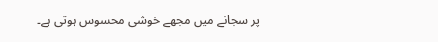پر سجانے میں مجھے خوشی محسوس ہوتی ہے۔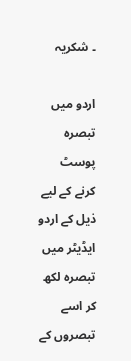۔ شکریہ

اردو میں تبصرہ پوسٹ کرنے کے لیے ذیل کے اردو ایڈیٹر میں تبصرہ لکھ کر اسے تبصروں کے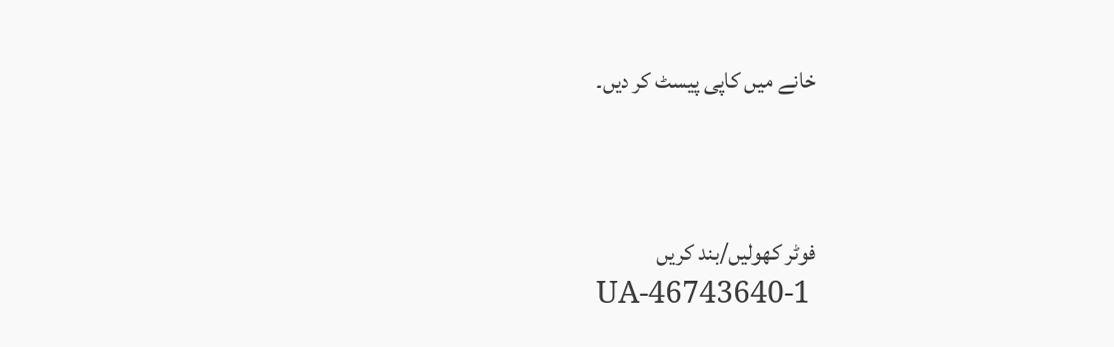خانے میں کاپی پیسٹ کر دیں۔



فوٹر کھولیں‌/بند کریں
UA-46743640-1